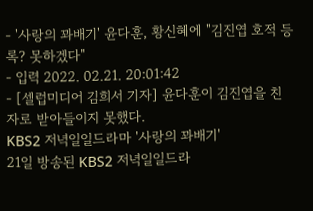- '사랑의 꽈배기' 윤다훈, 황신혜에 "김진엽 호적 등록? 못하겠다"
- 입력 2022. 02.21. 20:01:42
- [셀럽미디어 김희서 기자] 윤다훈이 김진엽을 친자로 받아들이지 못했다.
KBS2 저녁일일드라마 '사랑의 꽈배기'
21일 방송된 KBS2 저녁일일드라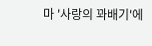마 '사랑의 꽈배기'에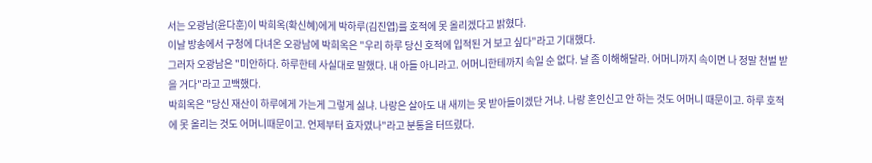서는 오광남(윤다훈)이 박희옥(확신혜)에게 박하루(김진엽)를 호적에 못 올리겠다고 밝혔다.
이날 방송에서 구청에 다녀온 오광남에 박희옥은 "우리 하루 당신 호적에 입적된 거 보고 싶다"라고 기대했다.
그러자 오광남은 "미안하다. 하루한테 사실대로 말했다. 내 아들 아니라고. 어머니한테까지 속일 순 없다. 날 좀 이해해달라. 어머니까지 속이면 나 정말 천벌 받을 거다"라고 고백했다.
박희옥은 "당신 재산이 하루에게 가는게 그렇게 싫냐. 나랑은 살아도 내 새끼는 못 받아들이겠단 거냐. 나랑 혼인신고 안 하는 것도 어머니 때문이고. 하루 호적에 못 올리는 것도 어머니때문이고. 언제부터 효자였나"라고 분통을 터뜨렸다.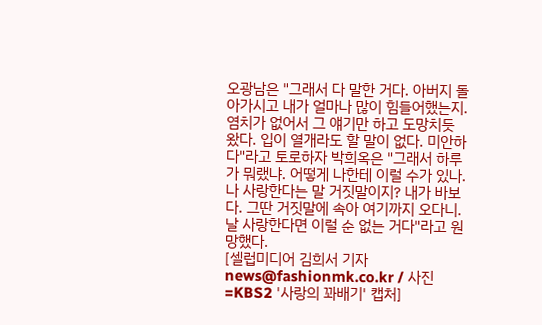오광남은 "그래서 다 말한 거다. 아버지 돌아가시고 내가 얼마나 많이 힘들어했는지. 염치가 없어서 그 얘기만 하고 도망치듯 왔다. 입이 열개라도 할 말이 없다. 미안하다"라고 토로하자 박희옥은 "그래서 하루가 뭐랬냐. 어떻게 나한테 이럴 수가 있나. 나 사랑한다는 말 거짓말이지? 내가 바보다. 그딴 거짓말에 속아 여기까지 오다니.날 사랑한다면 이럴 순 없는 거다"라고 원망했다.
[셀럽미디어 김희서 기자 news@fashionmk.co.kr / 사진=KBS2 '사랑의 꽈배기' 캡처]